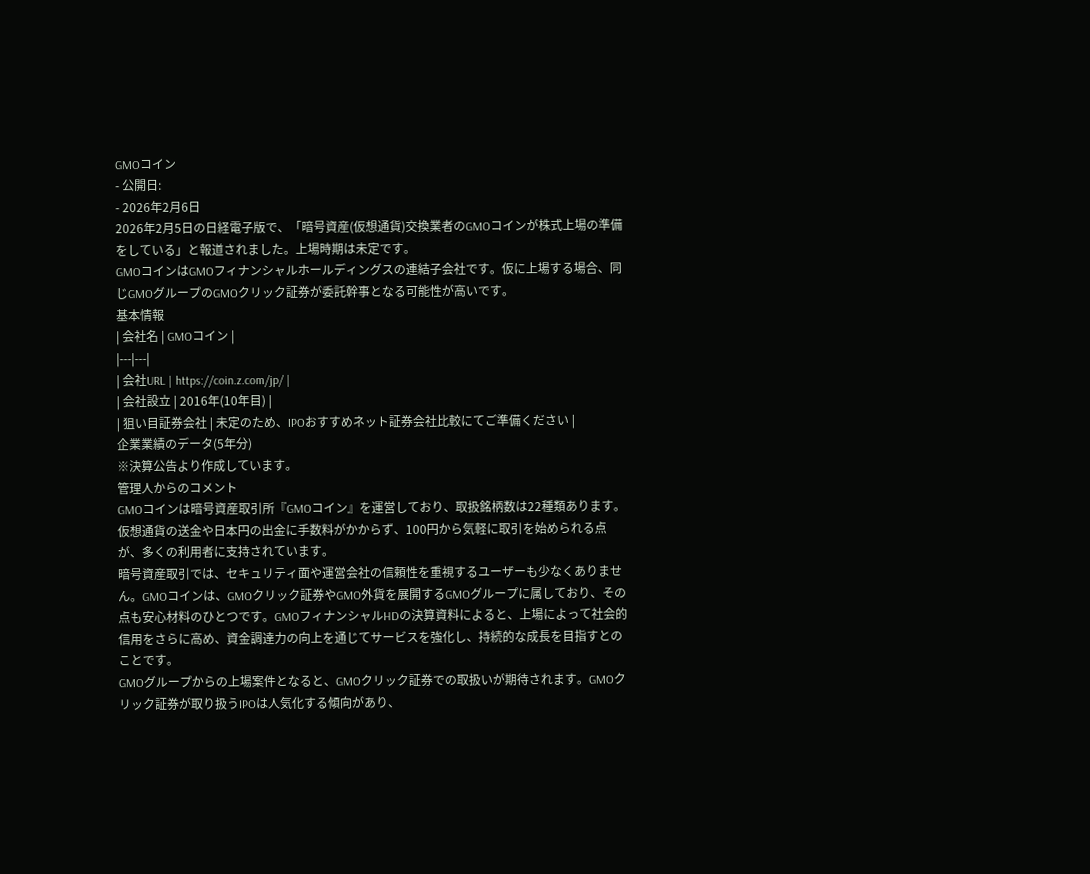GMOコイン
- 公開日:
- 2026年2月6日
2026年2月5日の日経電子版で、「暗号資産(仮想通貨)交換業者のGMOコインが株式上場の準備をしている」と報道されました。上場時期は未定です。
GMOコインはGMOフィナンシャルホールディングスの連結子会社です。仮に上場する場合、同じGMOグループのGMOクリック証券が委託幹事となる可能性が高いです。
基本情報
| 会社名 | GMOコイン |
|---|---|
| 会社URL | https://coin.z.com/jp/ |
| 会社設立 | 2016年(10年目) |
| 狙い目証券会社 | 未定のため、IPOおすすめネット証券会社比較にてご準備ください |
企業業績のデータ(5年分)
※決算公告より作成しています。
管理人からのコメント
GMOコインは暗号資産取引所『GMOコイン』を運営しており、取扱銘柄数は22種類あります。仮想通貨の送金や日本円の出金に手数料がかからず、100円から気軽に取引を始められる点が、多くの利用者に支持されています。
暗号資産取引では、セキュリティ面や運営会社の信頼性を重視するユーザーも少なくありません。GMOコインは、GMOクリック証券やGMO外貨を展開するGMOグループに属しており、その点も安心材料のひとつです。GMOフィナンシャルHDの決算資料によると、上場によって社会的信用をさらに高め、資金調達力の向上を通じてサービスを強化し、持続的な成長を目指すとのことです。
GMOグループからの上場案件となると、GMOクリック証券での取扱いが期待されます。GMOクリック証券が取り扱うIPOは人気化する傾向があり、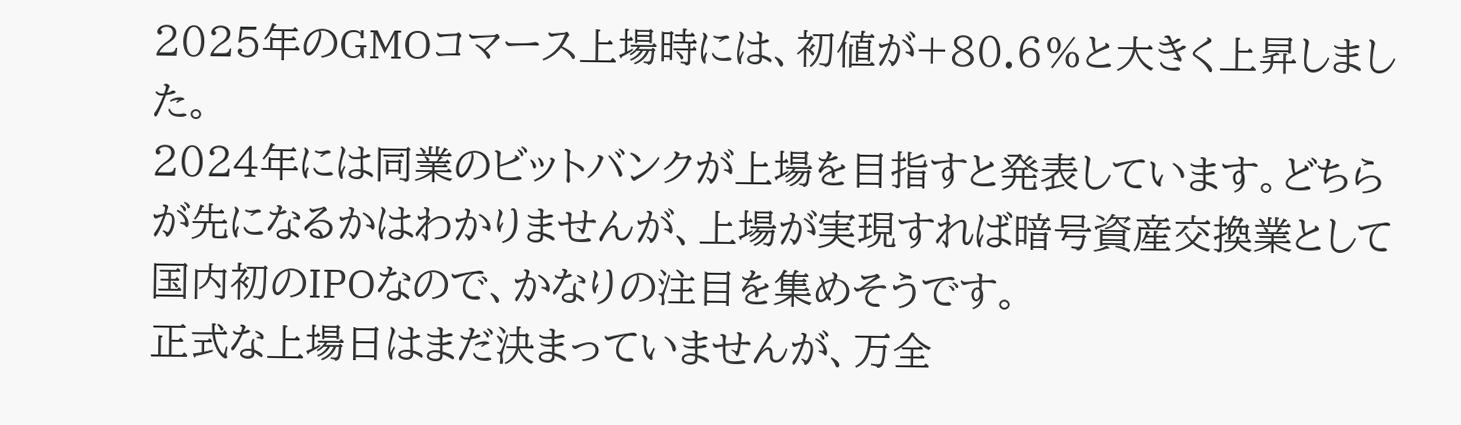2025年のGMOコマース上場時には、初値が+80.6%と大きく上昇しました。
2024年には同業のビットバンクが上場を目指すと発表しています。どちらが先になるかはわかりませんが、上場が実現すれば暗号資産交換業として国内初のIPOなので、かなりの注目を集めそうです。
正式な上場日はまだ決まっていませんが、万全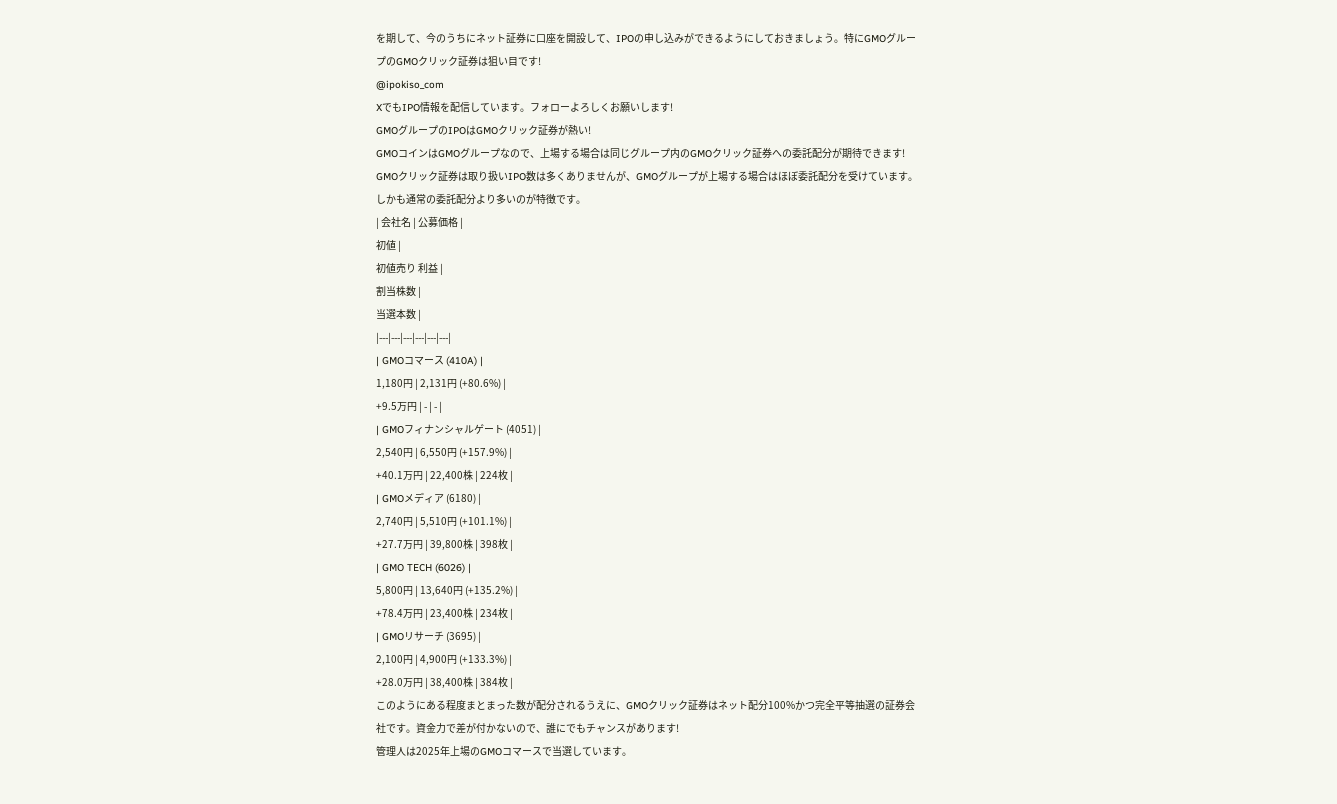を期して、今のうちにネット証券に口座を開設して、IPOの申し込みができるようにしておきましょう。特にGMOグループのGMOクリック証券は狙い目です!
@ipokiso_com
XでもIPO情報を配信しています。フォローよろしくお願いします!
GMOグループのIPOはGMOクリック証券が熱い!
GMOコインはGMOグループなので、上場する場合は同じグループ内のGMOクリック証券への委託配分が期待できます!
GMOクリック証券は取り扱いIPO数は多くありませんが、GMOグループが上場する場合はほぼ委託配分を受けています。しかも通常の委託配分より多いのが特徴です。
| 会社名 | 公募価格 |
初値 |
初値売り 利益 |
割当株数 |
当選本数 |
|---|---|---|---|---|---|
| GMOコマース (410A) |
1,180円 | 2,131円 (+80.6%) |
+9.5万円 | - | - |
| GMOフィナンシャルゲート (4051) |
2,540円 | 6,550円 (+157.9%) |
+40.1万円 | 22,400株 | 224枚 |
| GMOメディア (6180) |
2,740円 | 5,510円 (+101.1%) |
+27.7万円 | 39,800株 | 398枚 |
| GMO TECH (6026) |
5,800円 | 13,640円 (+135.2%) |
+78.4万円 | 23,400株 | 234枚 |
| GMOリサーチ (3695) |
2,100円 | 4,900円 (+133.3%) |
+28.0万円 | 38,400株 | 384枚 |
このようにある程度まとまった数が配分されるうえに、GMOクリック証券はネット配分100%かつ完全平等抽選の証券会社です。資金力で差が付かないので、誰にでもチャンスがあります!
管理人は2025年上場のGMOコマースで当選しています。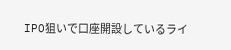IPO狙いで口座開設しているライ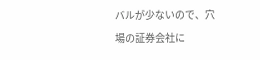バルが少ないので、穴場の証券会社に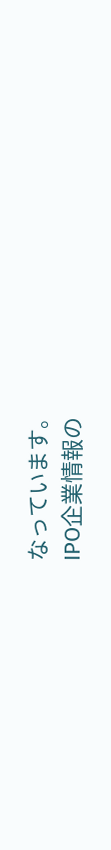なっています。
IPO企業情報の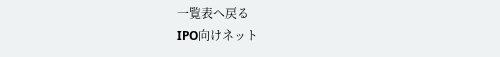一覧表へ戻る
IPO向けネット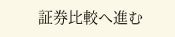証券比較へ進む